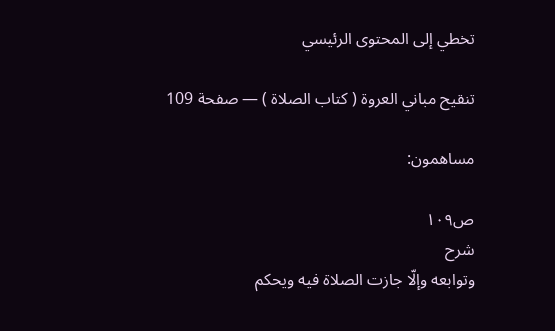تخطي إلى المحتوى الرئيسي

تنقيح مباني العروة ( كتاب الصلاة ) — صفحة 109

مساهمون:

ص١٠٩
شرح
وتوابعه وإلّا جازت الصلاة فيه ويحكم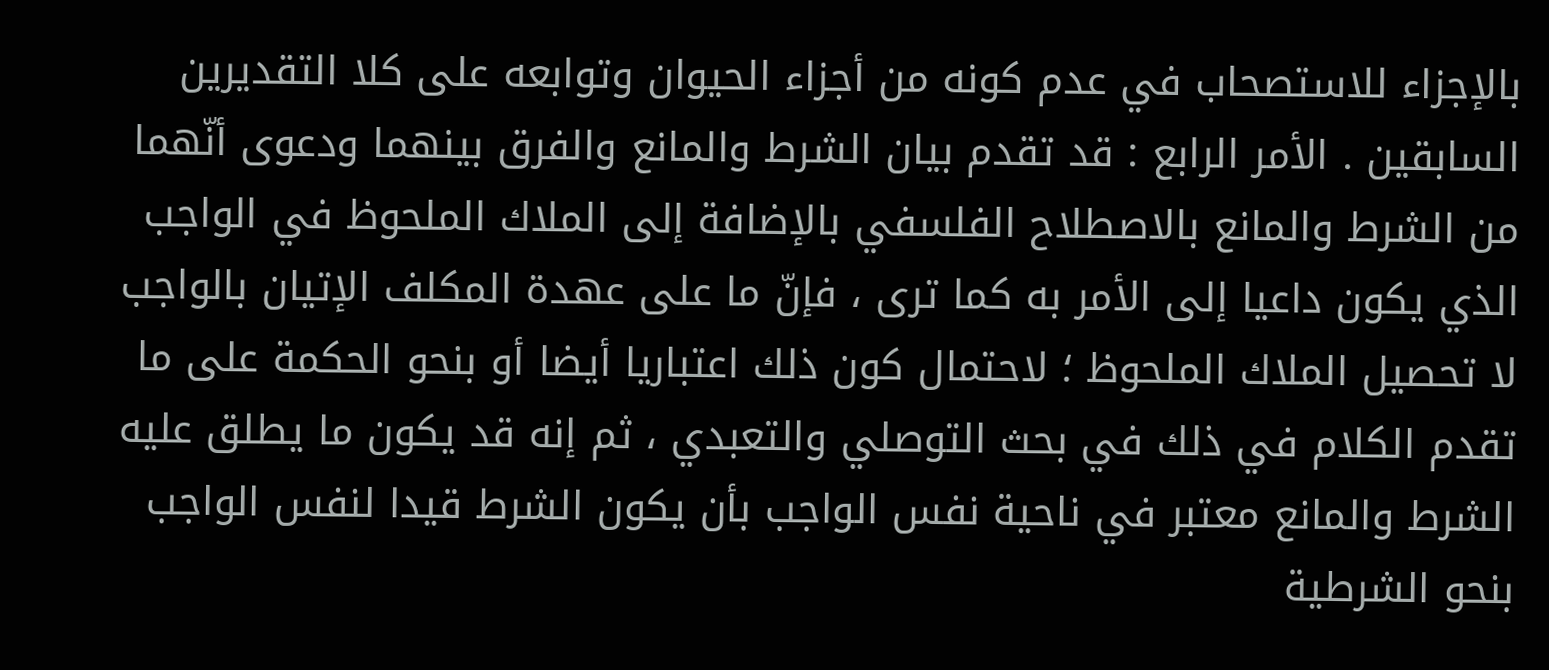بالإجزاء للاستصحاب في عدم كونه من أجزاء الحيوان وتوابعه على كلا التقديرين السابقين . الأمر الرابع : قد تقدم بيان الشرط والمانع والفرق بينهما ودعوى أنّهما من الشرط والمانع بالاصطلاح الفلسفي بالإضافة إلى الملاك الملحوظ في الواجب الذي يكون داعيا إلى الأمر به كما ترى ، فإنّ ما على عهدة المكلف الإتيان بالواجب لا تحصيل الملاك الملحوظ ؛ لاحتمال كون ذلك اعتباريا أيضا أو بنحو الحكمة على ما تقدم الكلام في ذلك في بحث التوصلي والتعبدي ، ثم إنه قد يكون ما يطلق عليه الشرط والمانع معتبر في ناحية نفس الواجب بأن يكون الشرط قيدا لنفس الواجب بنحو الشرطية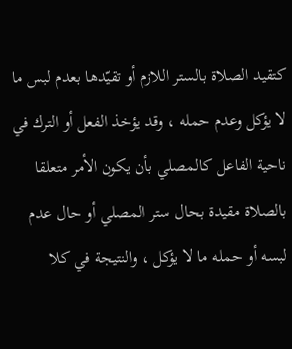كتقيد الصلاة بالستر اللازم أو تقيّدها بعدم لبس ما لا يؤكل وعدم حمله ، وقد يؤخذ الفعل أو الترك في ناحية الفاعل كالمصلي بأن يكون الأمر متعلقا بالصلاة مقيدة بحال ستر المصلي أو حال عدم لبسه أو حمله ما لا يؤكل ، والنتيجة في كلا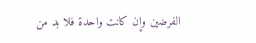الفرضين وإن كانت واحدة فلا بد من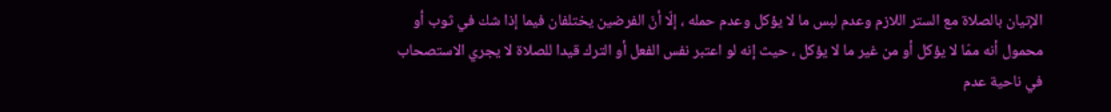الإتيان بالصلاة مع الستر اللازم وعدم لبس ما لا يؤكل وعدم حمله ، إلّا أنّ الفرضين يختلفان فيما إذا شك في ثوب أو محمول أنه ممّا لا يؤكل أو من غير ما لا يؤكل ، حيث إنه لو اعتبر نفس الفعل أو الترك قيدا للصلاة لا يجري الاستصحاب في ناحية عدم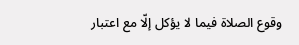وقوع الصلاة فيما لا يؤكل إلّا مع اعتبار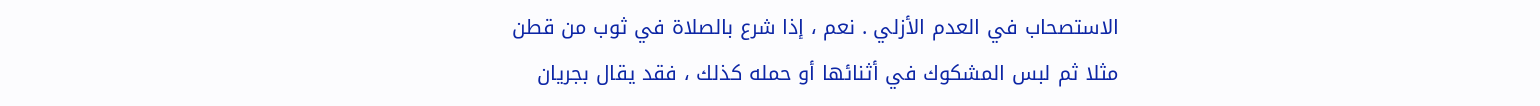الاستصحاب في العدم الأزلي . نعم ، إذا شرع بالصلاة في ثوب من قطن مثلا ثم لبس المشكوك في أثنائها أو حمله كذلك ، فقد يقال بجريان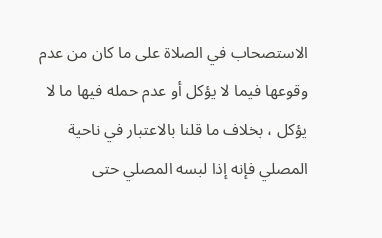الاستصحاب في الصلاة على ما كان من عدم وقوعها فيما لا يؤكل أو عدم حمله فيها ما لا يؤكل ، بخلاف ما قلنا بالاعتبار في ناحية المصلي فإنه إذا لبسه المصلي حتى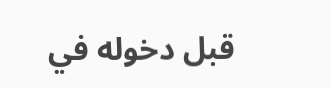قبل دخوله في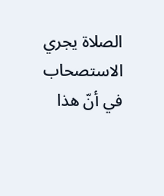الصلاة يجري الاستصحاب في أنّ هذا